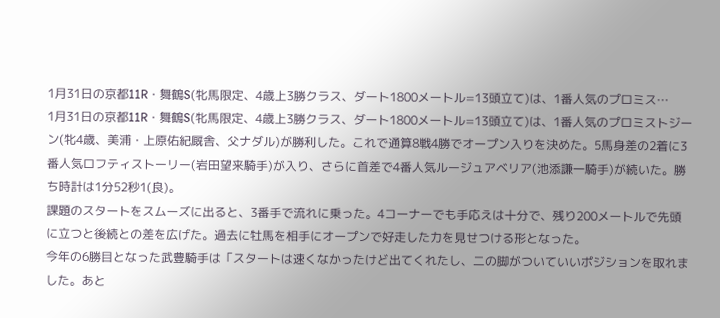1月31日の京都11R・舞鶴S(牝馬限定、4歳上3勝クラス、ダート1800メートル=13頭立て)は、1番人気のプロミス…
1月31日の京都11R・舞鶴S(牝馬限定、4歳上3勝クラス、ダート1800メートル=13頭立て)は、1番人気のプロミストジーン(牝4歳、美浦・上原佑紀厩舎、父ナダル)が勝利した。これで通算8戦4勝でオープン入りを決めた。5馬身差の2着に3番人気ロフティストーリー(岩田望来騎手)が入り、さらに首差で4番人気ルージュアベリア(池添謙一騎手)が続いた。勝ち時計は1分52秒1(良)。
課題のスタートをスムーズに出ると、3番手で流れに乗った。4コーナーでも手応えは十分で、残り200メートルで先頭に立つと後続との差を広げた。過去に牡馬を相手にオープンで好走した力を見せつける形となった。
今年の6勝目となった武豊騎手は「スタートは速くなかったけど出てくれたし、二の脚がついていいポジションを取れました。あと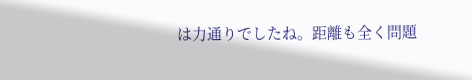は力通りでしたね。距離も全く問題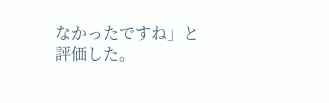なかったですね」と評価した。